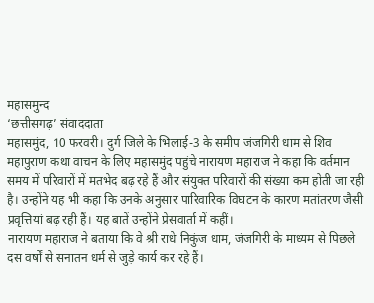महासमुन्द
‘छत्तीसगढ़’ संवाददाता
महासमुंद, 10 फरवरी। दुर्ग जिले के भिलाई-3 के समीप जंजगिरी धाम से शिव महापुराण कथा वाचन के लिए महासमुंद पहुंचे नारायण महाराज ने कहा कि वर्तमान समय में परिवारों में मतभेद बढ़ रहे हैं और संयुक्त परिवारों की संख्या कम होती जा रही है। उन्होंने यह भी कहा कि उनके अनुसार पारिवारिक विघटन के कारण मतांतरण जैसी प्रवृत्तियां बढ़ रही हैं। यह बातें उन्होंने प्रेसवार्ता में कहीं।
नारायण महाराज ने बताया कि वे श्री राधे निकुंज धाम, जंजगिरी के माध्यम से पिछले दस वर्षों से सनातन धर्म से जुड़े कार्य कर रहे हैं।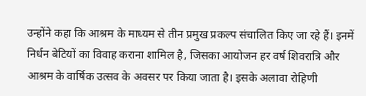उन्होंने कहा कि आश्रम के माध्यम से तीन प्रमुख प्रकल्प संचालित किए जा रहे हैं। इनमें निर्धन बेटियों का विवाह कराना शामिल है, जिसका आयोजन हर वर्ष शिवरात्रि और आश्रम के वार्षिक उत्सव के अवसर पर किया जाता है। इसके अलावा रोहिणी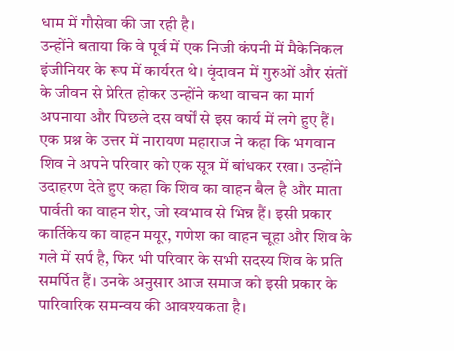धाम में गौसेवा की जा रही है।
उन्होंने बताया कि वे पूर्व में एक निजी कंपनी में मैकेनिकल इंजीनियर के रूप में कार्यरत थे। वृंदावन में गुरुओं और संतों के जीवन से प्रेरित होकर उन्होंने कथा वाचन का मार्ग अपनाया और पिछले दस वर्षों से इस कार्य में लगे हुए हैं।
एक प्रश्न के उत्तर में नारायण महाराज ने कहा कि भगवान शिव ने अपने परिवार को एक सूत्र में बांधकर रखा। उन्होंने उदाहरण देते हुए कहा कि शिव का वाहन बैल है और माता पार्वती का वाहन शेर, जो स्वभाव से भिन्न हैं। इसी प्रकार कार्तिकेय का वाहन मयूर, गणेश का वाहन चूहा और शिव के गले में सर्प है, फिर भी परिवार के सभी सदस्य शिव के प्रति समर्पित हैं। उनके अनुसार आज समाज को इसी प्रकार के पारिवारिक समन्वय की आवश्यकता है।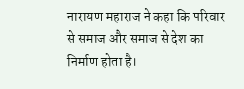नारायण महाराज ने कहा कि परिवार से समाज और समाज से देश का निर्माण होता है।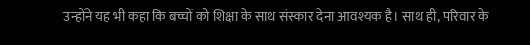उन्होंने यह भी कहा कि बच्चों को शिक्षा के साथ संस्कार देना आवश्यक है। साथ ही, परिवार के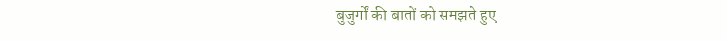बुजुर्गों की बातों को समझते हुए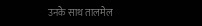उनके साथ तालमेल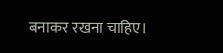बनाकर रखना चाहिए।